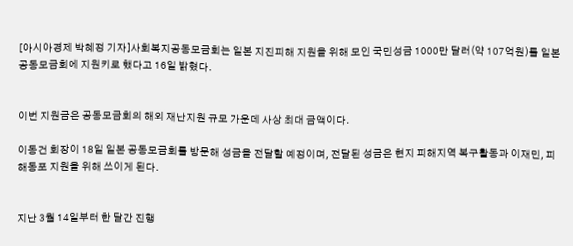[아시아경제 박혜정 기자]사회복지공동모금회는 일본 지진피해 지원을 위해 모인 국민성금 1000만 달러(약 107억원)를 일본 공동모금회에 지원키로 했다고 16일 밝혔다.


이번 지원금은 공동모금회의 해외 재난지원 규모 가운데 사상 최대 금액이다.

이동건 회장이 18일 일본 공동모금회를 방문해 성금을 전달할 예정이며, 전달된 성금은 현지 피해지역 복구활동과 이재민, 피해동포 지원을 위해 쓰이게 된다.


지난 3월 14일부터 한 달간 진행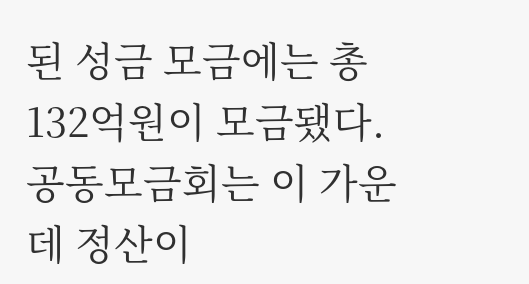된 성금 모금에는 총 132억원이 모금됐다. 공동모금회는 이 가운데 정산이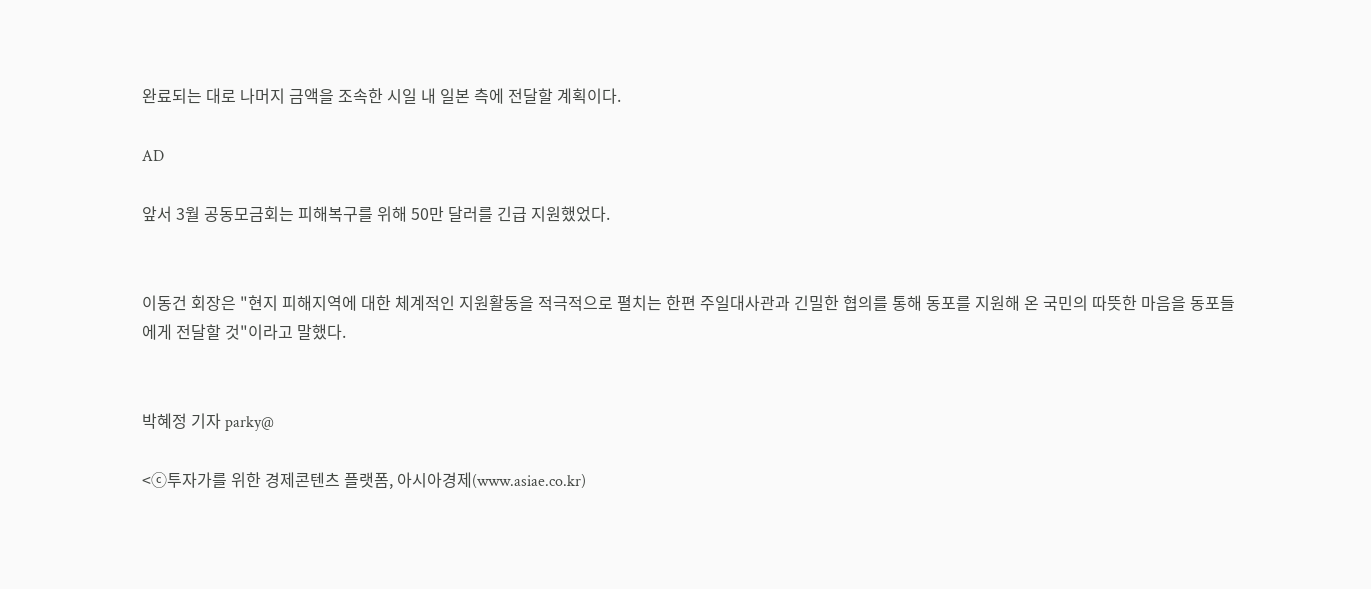완료되는 대로 나머지 금액을 조속한 시일 내 일본 측에 전달할 계획이다.

AD

앞서 3월 공동모금회는 피해복구를 위해 50만 달러를 긴급 지원했었다.


이동건 회장은 "현지 피해지역에 대한 체계적인 지원활동을 적극적으로 펼치는 한편 주일대사관과 긴밀한 협의를 통해 동포를 지원해 온 국민의 따뜻한 마음을 동포들에게 전달할 것"이라고 말했다.


박혜정 기자 parky@

<ⓒ투자가를 위한 경제콘텐츠 플랫폼, 아시아경제(www.asiae.co.kr)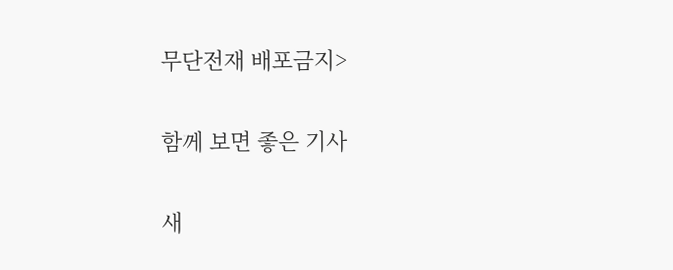무단전재 배포금지>

함께 보면 좋은 기사

새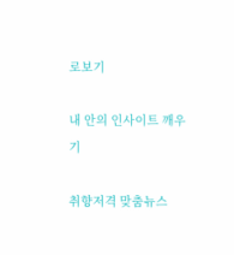로보기

내 안의 인사이트 깨우기

취향저격 맞춤뉴스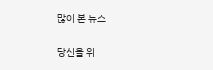많이 본 뉴스

당신을 위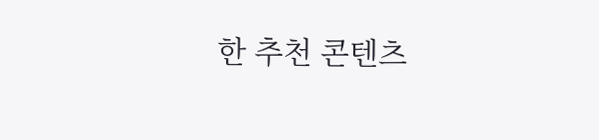한 추천 콘텐츠